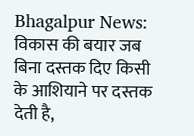Bhagalpur News: विकास की बयार जब बिना दस्तक दिए किसी के आशियाने पर दस्तक देती है,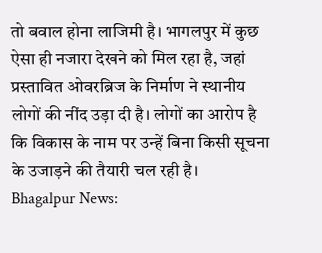तो बवाल होना लाजिमी है। भागलपुर में कुछ ऐसा ही नजारा देखने को मिल रहा है, जहां प्रस्तावित ओवरब्रिज के निर्माण ने स्थानीय लोगों की नींद उड़ा दी है। लोगों का आरोप है कि विकास के नाम पर उन्हें बिना किसी सूचना के उजाड़ने की तैयारी चल रही है।
Bhagalpur News: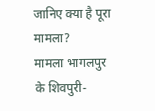जानिए क्या है पूरा मामला?
मामला भागलपुर के शिवपुरी-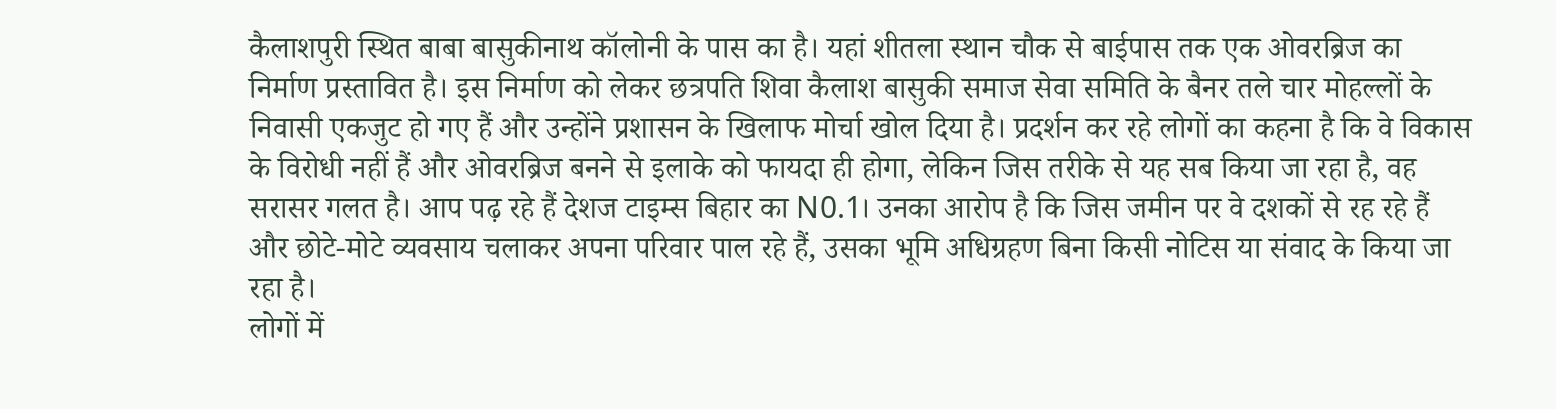कैलाशपुरी स्थित बाबा बासुकीनाथ कॉलोनी के पास का है। यहां शीतला स्थान चौक से बाईपास तक एक ओवरब्रिज का निर्माण प्रस्तावित है। इस निर्माण को लेकर छत्रपति शिवा कैलाश बासुकी समाज सेवा समिति के बैनर तले चार मोहल्लों के निवासी एकजुट हो गए हैं और उन्होंने प्रशासन के खिलाफ मोर्चा खोल दिया है। प्रदर्शन कर रहे लोगों का कहना है कि वे विकास के विरोधी नहीं हैं और ओवरब्रिज बनने से इलाके को फायदा ही होगा, लेकिन जिस तरीके से यह सब किया जा रहा है, वह सरासर गलत है। आप पढ़ रहे हैं देशज टाइम्स बिहार का N0.1। उनका आरोप है कि जिस जमीन पर वे दशकों से रह रहे हैं और छोटे-मोटे व्यवसाय चलाकर अपना परिवार पाल रहे हैं, उसका भूमि अधिग्रहण बिना किसी नोटिस या संवाद के किया जा रहा है।
लोगों में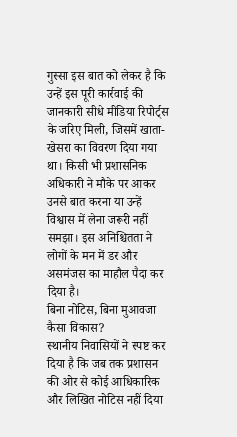गुस्सा इस बात को लेकर है कि उन्हें इस पूरी कार्रवाई की जानकारी सीधे मीडिया रिपोर्ट्स के जरिए मिली, जिसमें खाता-खेसरा का विवरण दिया गया था। किसी भी प्रशासनिक अधिकारी ने मौके पर आकर उनसे बात करना या उन्हें विश्वास में लेना जरूरी नहीं समझा। इस अनिश्चितता ने लोगों के मन में डर और असमंजस का माहौल पैदा कर दिया है।
बिना नोटिस, बिना मुआवजा कैसा विकास?
स्थानीय निवासियों ने स्पष्ट कर दिया है कि जब तक प्रशासन की ओर से कोई आधिकारिक और लिखित नोटिस नहीं दिया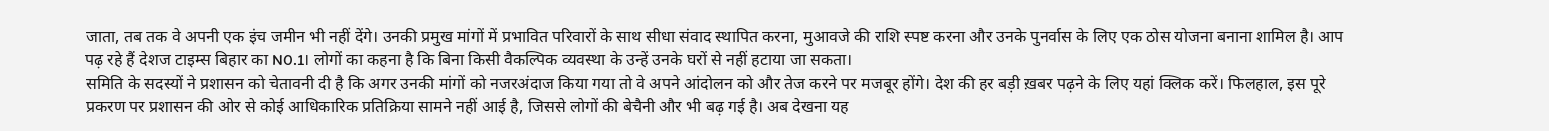जाता, तब तक वे अपनी एक इंच जमीन भी नहीं देंगे। उनकी प्रमुख मांगों में प्रभावित परिवारों के साथ सीधा संवाद स्थापित करना, मुआवजे की राशि स्पष्ट करना और उनके पुनर्वास के लिए एक ठोस योजना बनाना शामिल है। आप पढ़ रहे हैं देशज टाइम्स बिहार का N0.1। लोगों का कहना है कि बिना किसी वैकल्पिक व्यवस्था के उन्हें उनके घरों से नहीं हटाया जा सकता।
समिति के सदस्यों ने प्रशासन को चेतावनी दी है कि अगर उनकी मांगों को नजरअंदाज किया गया तो वे अपने आंदोलन को और तेज करने पर मजबूर होंगे। देश की हर बड़ी ख़बर पढ़ने के लिए यहां क्लिक करें। फिलहाल, इस पूरे प्रकरण पर प्रशासन की ओर से कोई आधिकारिक प्रतिक्रिया सामने नहीं आई है, जिससे लोगों की बेचैनी और भी बढ़ गई है। अब देखना यह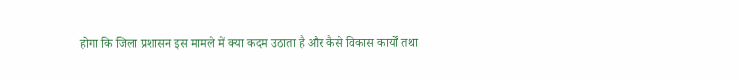होगा कि जिला प्रशासन इस मामले में क्या कदम उठाता है और कैसे विकास कार्यों तथा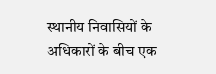स्थानीय निवासियों के अधिकारों के बीच एक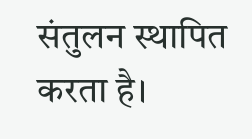संतुलन स्थापित करता है।